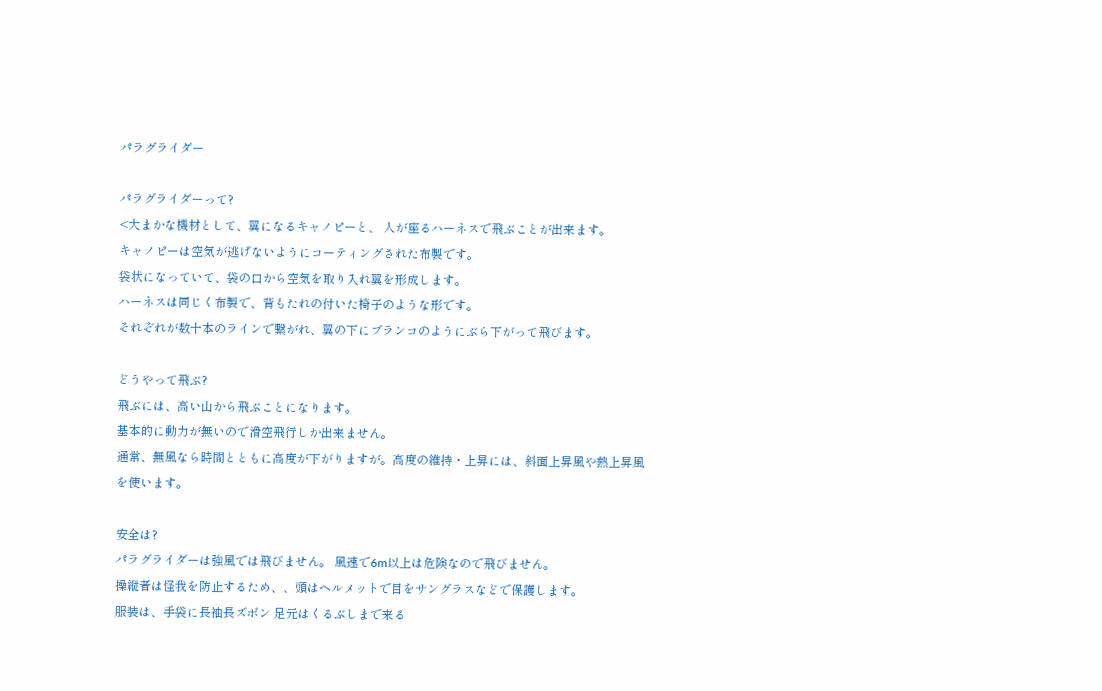パラグライダー

パラグライダーって?
<大まかな機材として、翼になるキャノピーと、 人が座るハーネスで飛ぶことが出来ます。
キャノピーは空気が逃げないようにコーティングされた布製です。
袋状になっていて、袋の口から空気を取り入れ翼を形成します。
ハーネスは同じく布製で、背もたれの付いた椅子のような形です。
それぞれが数十本のラインで繋がれ、翼の下にブランコのようにぶら下がって飛びます。

どうやって飛ぶ?
飛ぶには、高い山から飛ぶことになります。
基本的に動力が無いので滑空飛行しか出来ません。
通常、無風なら時間とともに高度が下がりますが。高度の維持・上昇には、斜面上昇風や熱上昇風を使います。

安全は?
パラグライダーは強風では飛びません。 風速で6m以上は危険なので飛びません。
操縦者は怪我を防止するため、、頭はヘルメットで目をサングラスなどで保護します。
服装は、手袋に長袖長ズボン 足元はくるぶしまで来る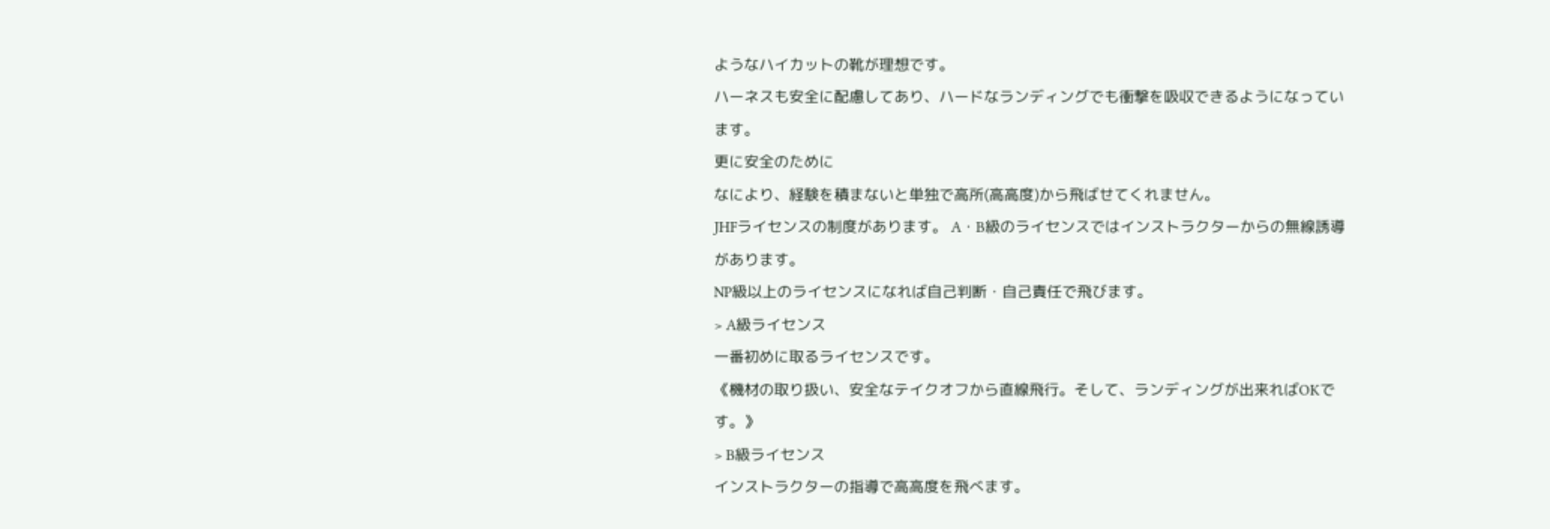ようなハイカットの靴が理想です。
ハーネスも安全に配慮してあり、ハードなランディングでも衝撃を吸収できるようになっています。
更に安全のために
なにより、経験を積まないと単独で高所(高高度)から飛ばせてくれません。
JHFライセンスの制度があります。 A・B級のライセンスではインストラクターからの無線誘導があります。
NP級以上のライセンスになれば自己判断・自己責任で飛びます。
> A級ライセンス
一番初めに取るライセンスです。
《機材の取り扱い、安全なテイクオフから直線飛行。そして、ランディングが出来ればOKです。》
> B級ライセンス
インストラクターの指導で高高度を飛べます。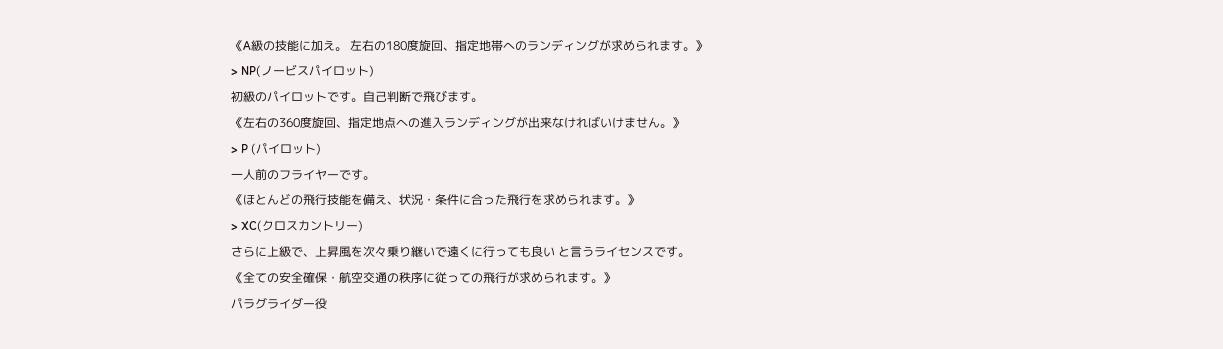《A級の技能に加え。 左右の180度旋回、指定地帯へのランディングが求められます。》
> NP(ノービスパイロット)
初級のパイロットです。自己判断で飛びます。
《左右の360度旋回、指定地点への進入ランディングが出来なければいけません。》
> P (パイロット)
一人前のフライヤーです。
《ほとんどの飛行技能を備え、状況・条件に合った飛行を求められます。》
> XC(クロスカントリー)
さらに上級で、上昇風を次々乗り継いで遠くに行っても良い と言うライセンスです。
《全ての安全確保・航空交通の秩序に従っての飛行が求められます。》
パラグライダー役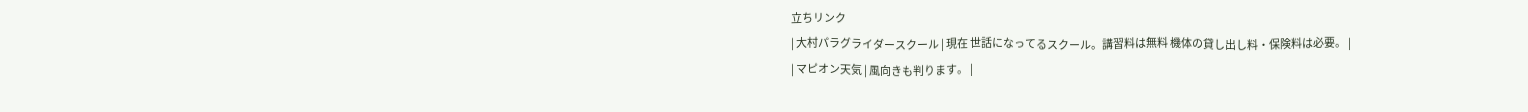立ちリンク
| 大村パラグライダースクール | 現在 世話になってるスクール。講習料は無料 機体の貸し出し料・保険料は必要。 |
| マピオン天気 | 風向きも判ります。 |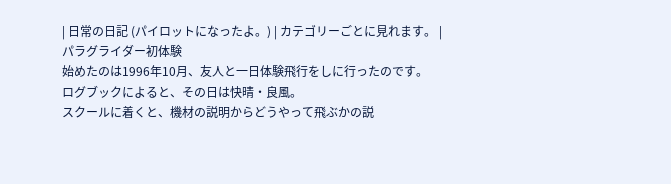| 日常の日記 (パイロットになったよ。) | カテゴリーごとに見れます。 |
パラグライダー初体験
始めたのは1996年10月、友人と一日体験飛行をしに行ったのです。
ログブックによると、その日は快晴・良風。
スクールに着くと、機材の説明からどうやって飛ぶかの説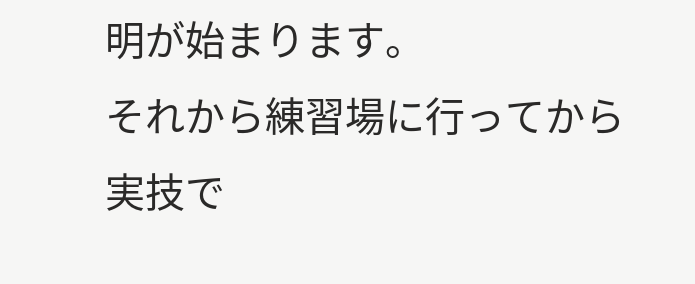明が始まります。
それから練習場に行ってから実技で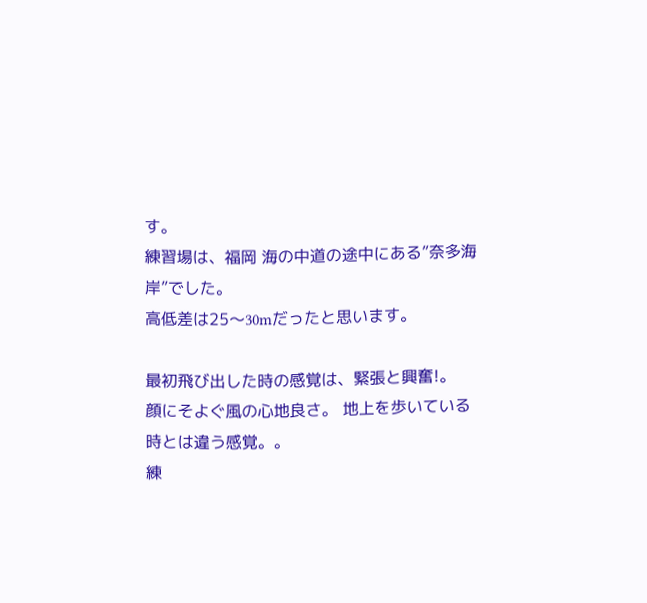す。
練習場は、福岡 海の中道の途中にある”奈多海岸”でした。
高低差は25〜30mだったと思います。

最初飛び出した時の感覚は、緊張と興奮!。
顔にそよぐ風の心地良さ。 地上を歩いている時とは違う感覚。。
練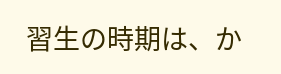習生の時期は、か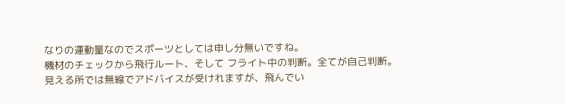なりの運動量なのでスポーツとしては申し分無いですね。
機材のチェックから飛行ルート、そして フライト中の判断。全てが自己判断。
見える所では無線でアドバイスが受けれますが、飛んでい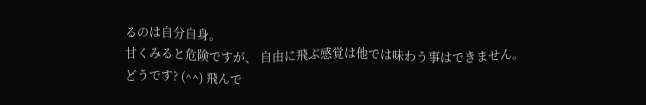るのは自分自身。
甘くみると危険ですが、 自由に飛ぶ感覚は他では味わう事はできません。
どうです? (^^) 飛んで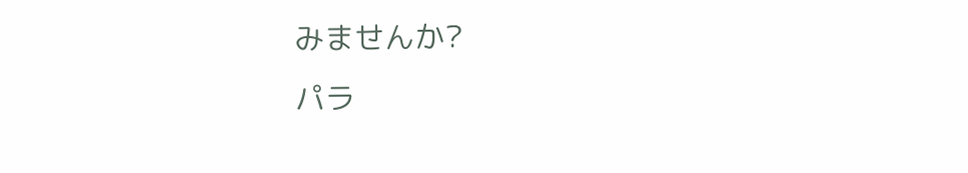みませんか?
パラ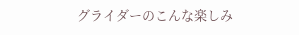グライダーのこんな楽しみ